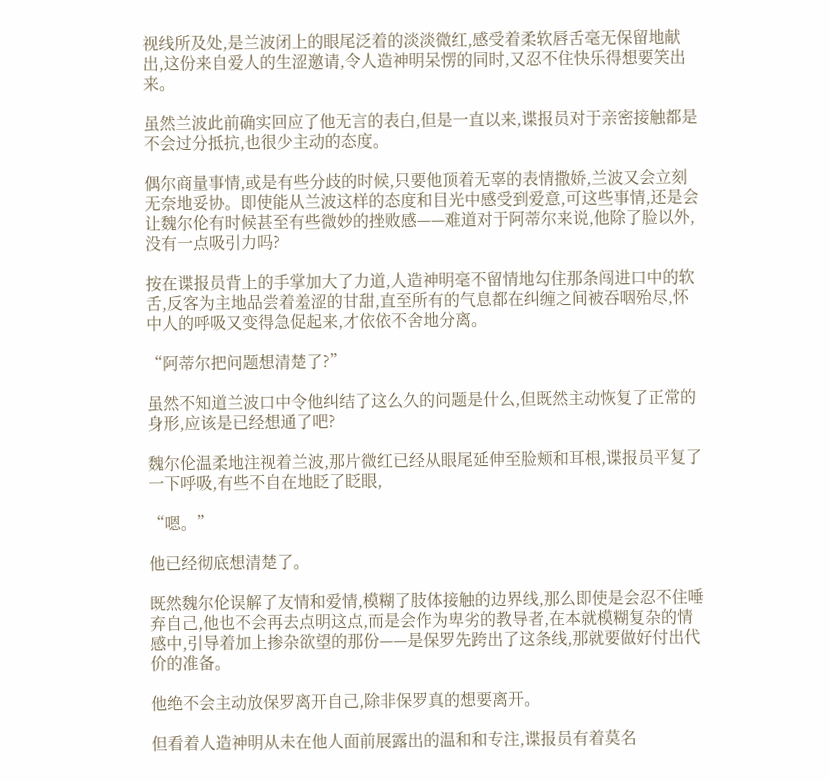视线所及处,是兰波闭上的眼尾泛着的淡淡微红,感受着柔软唇舌毫无保留地献出,这份来自爱人的生涩邀请,令人造神明呆愣的同时,又忍不住快乐得想要笑出来。

虽然兰波此前确实回应了他无言的表白,但是一直以来,谍报员对于亲密接触都是不会过分抵抗,也很少主动的态度。

偶尔商量事情,或是有些分歧的时候,只要他顶着无辜的表情撒娇,兰波又会立刻无奈地妥协。即使能从兰波这样的态度和目光中感受到爱意,可这些事情,还是会让魏尔伦有时候甚至有些微妙的挫败感——难道对于阿蒂尔来说,他除了脸以外,没有一点吸引力吗?

按在谍报员背上的手掌加大了力道,人造神明毫不留情地勾住那条闯进口中的软舌,反客为主地品尝着羞涩的甘甜,直至所有的气息都在纠缠之间被吞咽殆尽,怀中人的呼吸又变得急促起来,才依依不舍地分离。

“阿蒂尔把问题想清楚了?”

虽然不知道兰波口中令他纠结了这么久的问题是什么,但既然主动恢复了正常的身形,应该是已经想通了吧?

魏尔伦温柔地注视着兰波,那片微红已经从眼尾延伸至脸颊和耳根,谍报员平复了一下呼吸,有些不自在地眨了眨眼,

“嗯。”

他已经彻底想清楚了。

既然魏尔伦误解了友情和爱情,模糊了肢体接触的边界线,那么即使是会忍不住唾弃自己,他也不会再去点明这点,而是会作为卑劣的教导者,在本就模糊复杂的情感中,引导着加上掺杂欲望的那份——是保罗先跨出了这条线,那就要做好付出代价的准备。

他绝不会主动放保罗离开自己,除非保罗真的想要离开。

但看着人造神明从未在他人面前展露出的温和和专注,谍报员有着莫名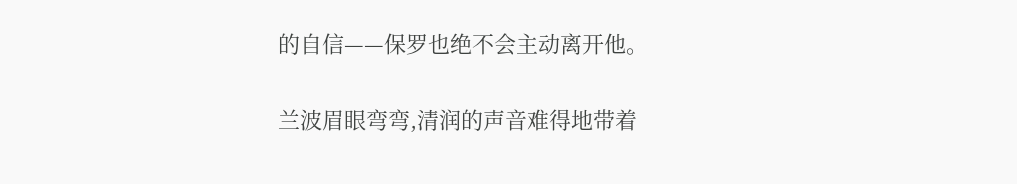的自信——保罗也绝不会主动离开他。

兰波眉眼弯弯,清润的声音难得地带着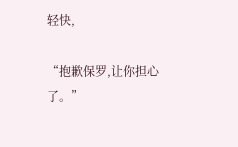轻快,

“抱歉保罗,让你担心了。”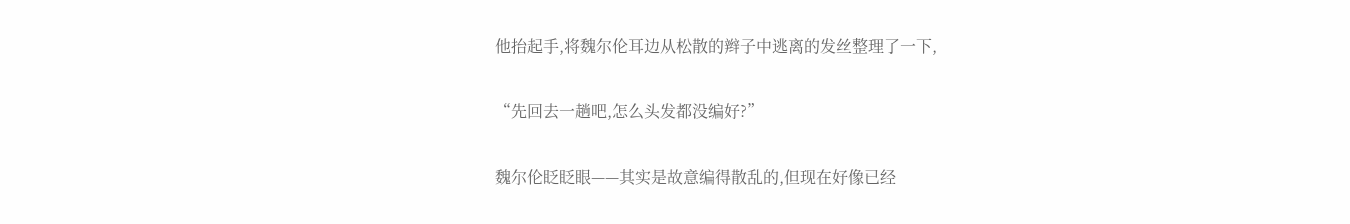他抬起手,将魏尔伦耳边从松散的辫子中逃离的发丝整理了一下,

“先回去一趟吧,怎么头发都没编好?”

魏尔伦眨眨眼——其实是故意编得散乱的,但现在好像已经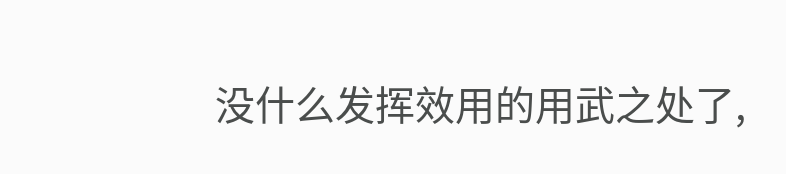没什么发挥效用的用武之处了,